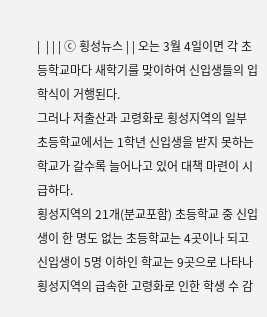|  | | | ⓒ 횡성뉴스 | | 오는 3월 4일이면 각 초등학교마다 새학기를 맞이하여 신입생들의 입학식이 거행된다.
그러나 저출산과 고령화로 횡성지역의 일부 초등학교에서는 1학년 신입생을 받지 못하는 학교가 갈수록 늘어나고 있어 대책 마련이 시급하다.
횡성지역의 21개(분교포함) 초등학교 중 신입생이 한 명도 없는 초등학교는 4곳이나 되고 신입생이 5명 이하인 학교는 9곳으로 나타나 횡성지역의 급속한 고령화로 인한 학생 수 감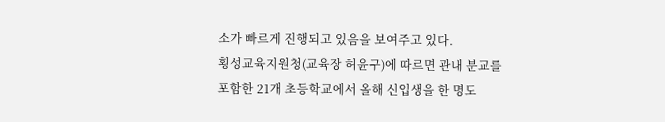소가 빠르게 진행되고 있음을 보여주고 있다.
횡성교육지원청(교육장 허윤구)에 따르면 관내 분교를 포함한 21개 초등학교에서 올해 신입생을 한 명도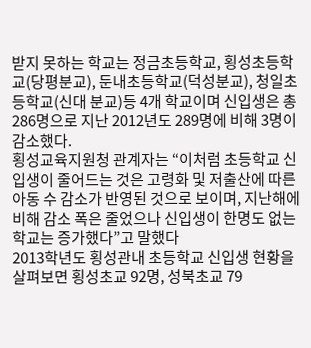받지 못하는 학교는 정금초등학교, 횡성초등학교(당평분교), 둔내초등학교(덕성분교), 청일초등학교(신대 분교)등 4개 학교이며 신입생은 총 286명으로 지난 2012년도 289명에 비해 3명이 감소했다.
횡성교육지원청 관계자는 “이처럼 초등학교 신입생이 줄어드는 것은 고령화 및 저출산에 따른 아동 수 감소가 반영된 것으로 보이며, 지난해에 비해 감소 폭은 줄었으나 신입생이 한명도 없는 학교는 증가했다”고 말했다
2013학년도 횡성관내 초등학교 신입생 현황을 살펴보면 횡성초교 92명, 성북초교 79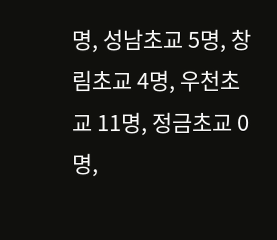명, 성남초교 5명, 창림초교 4명, 우천초교 11명, 정금초교 0명,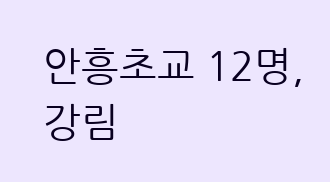안흥초교 12명, 강림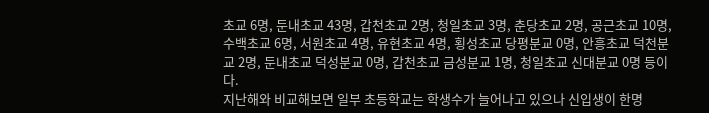초교 6명, 둔내초교 43명, 갑천초교 2명, 청일초교 3명, 춘당초교 2명, 공근초교 10명, 수백초교 6명, 서원초교 4명, 유현초교 4명, 횡성초교 당평분교 0명, 안흥초교 덕천분교 2명, 둔내초교 덕성분교 0명, 갑천초교 금성분교 1명, 청일초교 신대분교 0명 등이다.
지난해와 비교해보면 일부 초등학교는 학생수가 늘어나고 있으나 신입생이 한명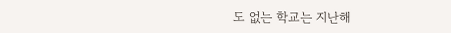도 없는 학교는 지난해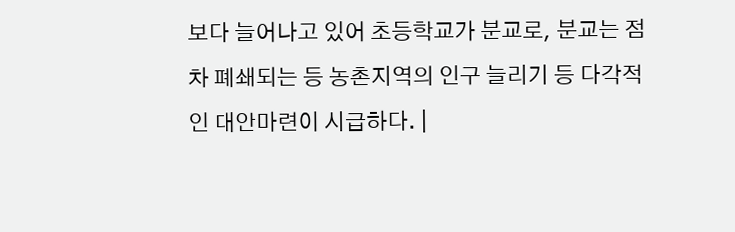보다 늘어나고 있어 초등학교가 분교로, 분교는 점차 폐쇄되는 등 농촌지역의 인구 늘리기 등 다각적인 대안마련이 시급하다. |